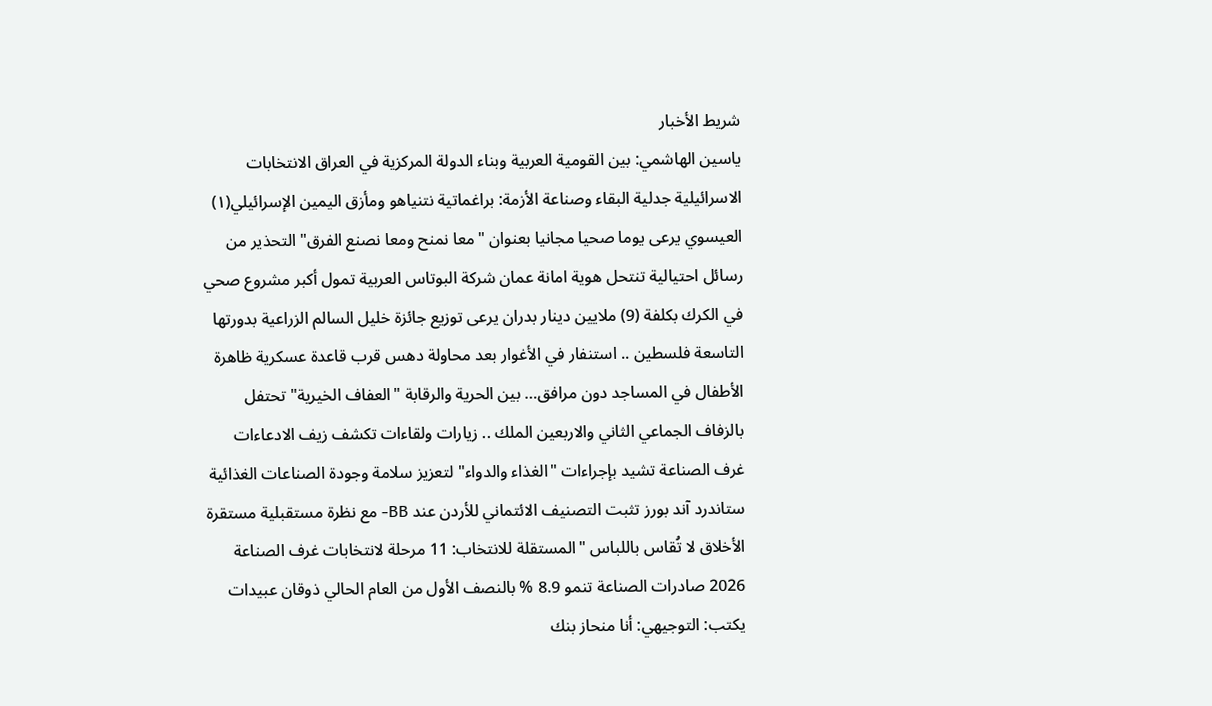شريط الأخبار
ياسين الهاشمي: بين القومية العربية وبناء الدولة المركزية في العراق الانتخابات الاسرائيلية جدلية البقاء وصناعة الأزمة: براغماتية نتنياهو ومأزق اليمين الإسرائيلي(١) العيسوي يرعى يوما صحيا مجانيا بعنوان "معا نمنح ومعا نصنع الفرق" التحذير من رسائل احتيالية تنتحل هوية امانة عمان شركة البوتاس العربية تمول أكبر مشروع صحي في الكرك بكلفة (9) ملايين دينار بدران يرعى توزيع جائزة خليل السالم الزراعية بدورتها التاسعة فلسطين .. استنفار في الأغوار بعد محاولة دهس قرب قاعدة عسكرية ظاهرة الأطفال في المساجد دون مرافق… بين الحرية والرقابة "العفاف الخيرية" تحتفل بالزفاف الجماعي الثاني والاربعين الملك .. زيارات ولقاءات تكشف زيف الادعاءات غرف الصناعة تشيد بإجراءات "الغذاء والدواء" لتعزيز سلامة وجودة الصناعات الغذائية ستاندرد آند بورز تثبت التصنيف الائتماني للأردن عند BB- مع نظرة مستقبلية مستقرة الأخلاق لا تُقاس باللباس "المستقلة للانتخاب: 11 مرحلة لانتخابات غرف الصناعة 2026 صادرات الصناعة تنمو 8.9 % بالنصف الأول من العام الحالي ذوقان عبيدات يكتب: التوجيهي: أنا منحاز بنك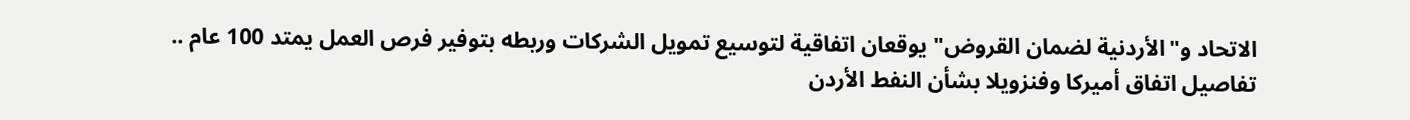الاتحاد و"الأردنية لضمان القروض" يوقعان اتفاقية لتوسيع تمويل الشركات وربطه بتوفير فرص العمل يمتد 100 عام .. تفاصيل اتفاق أميركا وفنزويلا بشأن النفط الأردن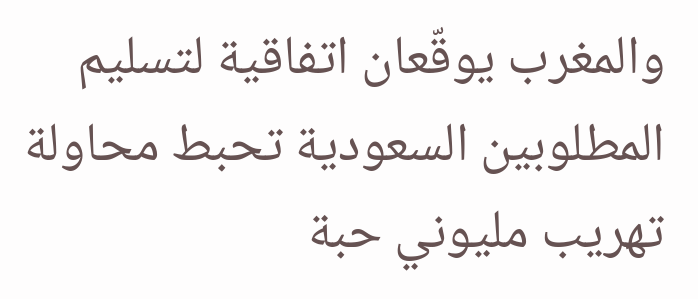والمغرب يوقّعان اتفاقية لتسليم المطلوبين السعودية تحبط محاولة تهريب مليوني حبة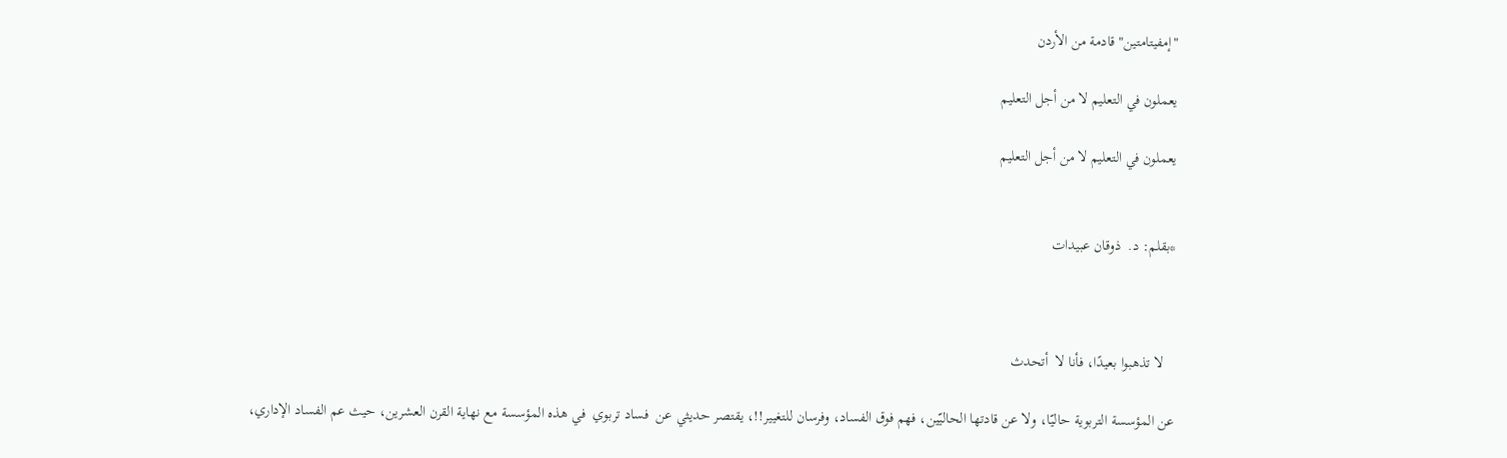"إمفيتامتين" قادمة من الأردن

يعملون في التعليم لا من أجل التعليم

يعملون في التعليم لا من أجل التعليم


*بقلم: د.  ذوقان عبيدات



   لا تذهبوا بعيدًا، فأنا لا  أتحدث

عن المؤسسة التربوية حاليّا، ولا عن قادتها الحاليّين، فهم فوق الفساد، وفرسان للتغيير!!، يقتصر حديثي عن  فساد تربوي  في هذه المؤسسة مع نهاية القرن العشرين، حيث عم الفساد الإداري،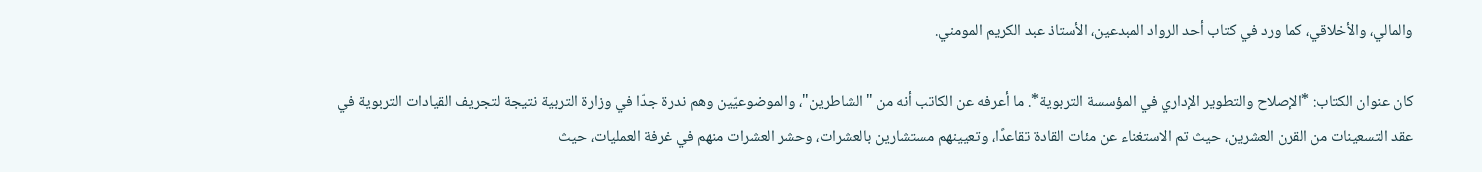والمالي، والأخلاقي، كما ورد في كتاب أحد الرواد المبدعين، الأستاذ عبد الكريم المومني.

كان عنوان الكتاب: *الإصلاح والتطوير الإداري في المؤسسة التربوية*. ما أعرفه عن الكاتب أنه من "الشاطرين"، والموضوعيّين وهم ندرة جدّا في وزارة التربية نتيجة لتجريف القيادات التربوية في عقد التسعينات من القرن العشرين، حيث تم الاستغناء عن مئات القادة تقاعدًا، وتعيينهم مستشارين بالعشرات، وحشر العشرات منهم في غرفة العمليات، حيث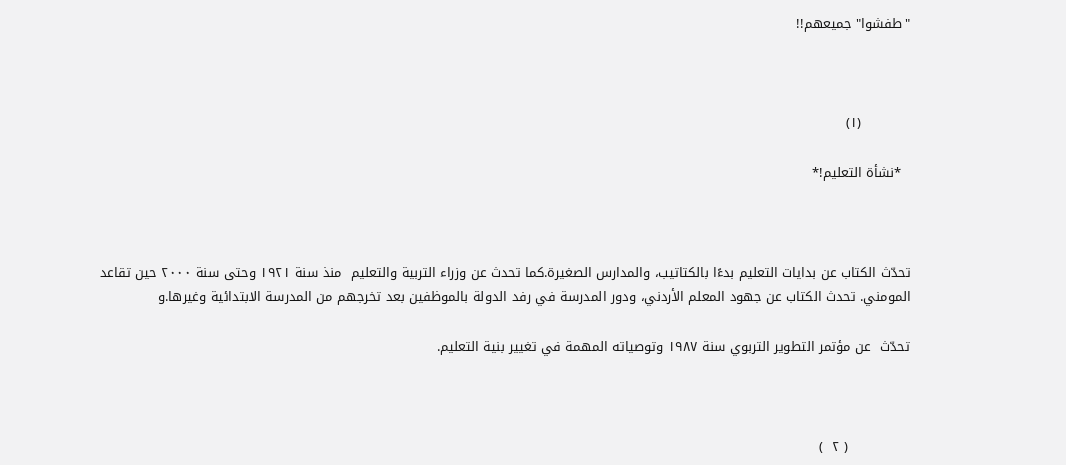"طفشوا" جميعهم!!



           (١)

  *نشأة التعليم!*



تحدّث الكتاب عن بدايات التعليم بدءًا بالكتاتيب، والمدارس الصغيرة.كما تحدث عن وزراء التربية والتعليم  منذ سنة ١٩٢١ وحتى سنة ٢٠٠٠ حين تقاعد المومني. تحدث الكتاب عن جهود المعلم الأردني، ودور المدرسة في رفد الدولة بالموظفين بعد تخرجهم من المدرسة الابتدائية وغيرها.و

تحدّث  عن مؤتمر التطوير التربوي سنة ١٩٨٧ وتوصياته المهمة في تغيير بنية التعليم.



              ( ٢  )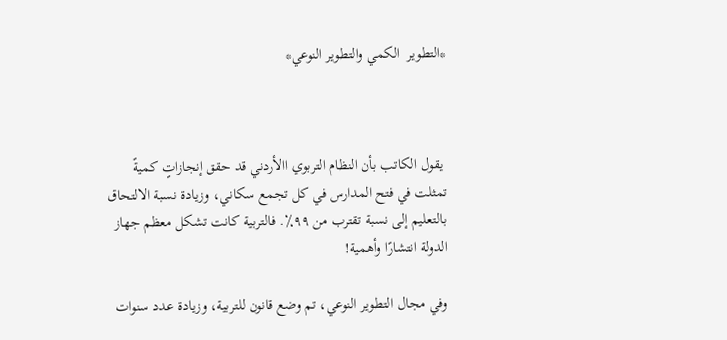*التطوير  الكمي والتطوير النوعي*



 يقول الكاتب بأن النظام التربوي االأردني قد حقق إنجازاتٍ كميةً تمثلت في فتح المدارس في كل تجمع سكاني، وزيادة نسبة الالتحاق بالتعليم إلى نسبة تقترب من ٩٩٪. فالتربية كانت تشكل معظم جهاز الدولة انتشارًا وأهمية!

وفي مجال التطوير النوعي، تم وضع قانون للتربية، وزيادة عدد سنوات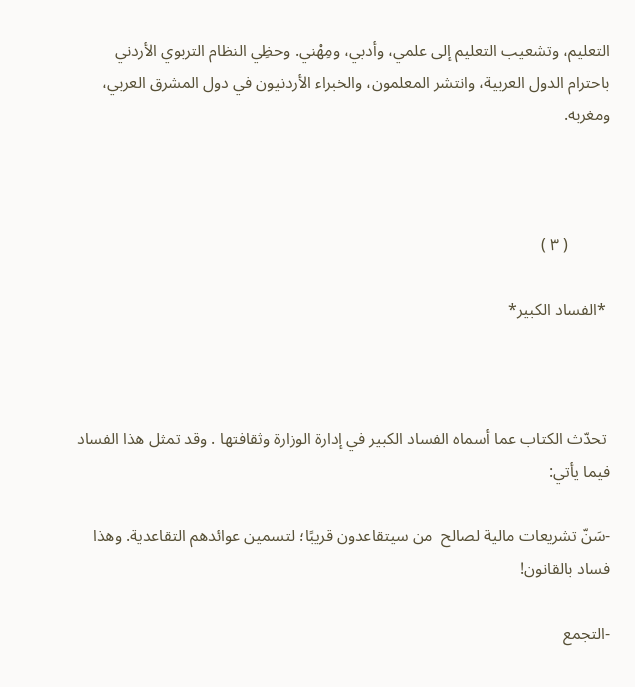التعليم، وتشعيب التعليم إلى علمي، وأدبي، ومِهْني. وحظِي النظام التربوي الأردني باحترام الدول العربية، وانتشر المعلمون، والخبراء الأردنيون في دول المشرق العربي، ومغربه.



          ( ٣ )

 *الفساد الكبير*



 تحدّث الكتاب عما أسماه الفساد الكبير في إدارة الوزارة وثقافتها . وقد تمثل هذا الفساد فيما يأتي:

-سَنّ تشريعات مالية لصالح  من سيتقاعدون قريبًا؛ لتسمين عوائدهم التقاعدية. وهذا فساد بالقانون!

-التجمع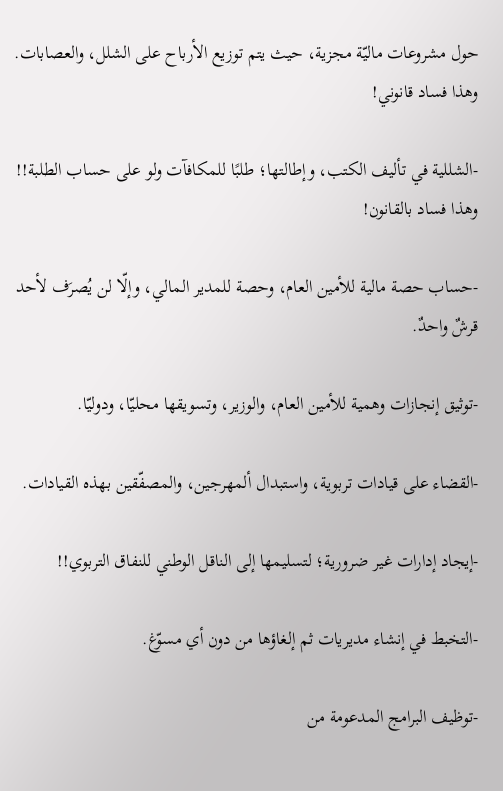حول مشروعات ماليّة مجزية، حيث يتم توزيع الأرباح على الشلل، والعصابات. وهذا فساد قانوني!

-الشللية في تأليف الكتب، وإطالتها؛ طلبًا للمكافآت ولو على حساب الطلبة!! وهذا فساد بالقانون!

-حساب حصة مالية للأمين العام، وحصة للمدير المالي، وإلّا لن يُصرَف لأحد قرشٌ واحدٌ.

-توثيق إنجازات وهمية للأمين العام، والوزير، وتسويقها محليّا، ودوليّا.

-القضاء على قيادات تربوية، واستبدال ألمهرجين، والمصفّقين بهذه القيادات.

-إيجاد إدارات غير ضرورية؛ لتسليمها إلى الناقل الوطني للنفاق التربوي!!

-التخبط في إنشاء مديريات ثم إلغاؤها من دون أي مسوّغ.

-توظيف البرامج المدعومة من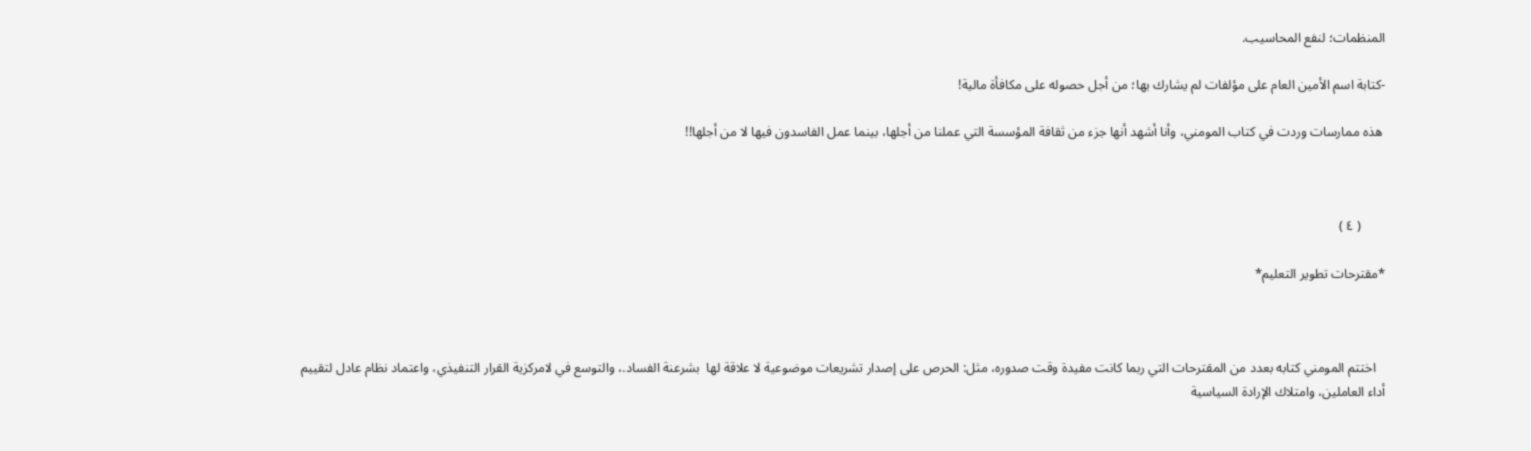المنظمات؛ لنفع المحاسيب.

-كتابة اسم الأمين العام على مؤلفات لم يشارك بها؛ من أجل حصوله على مكافأة مالية!

 هذه ممارسات وردت في كتاب المومني، وأنا أشهد أنها جزء من ثقافة المؤسسة التي عملنا من أجلها، بينما عمل الفاسدون فيها لا من أجلها!!



       ( ٤ )

*مقترحات تطوير التعليم*



   اختتم المومني كتابه بعدد من المقترحات التي ربما كانت مفيدة وقت صدوره، مثل: الحرص على إصدار تشريعات موضوعية لا علاقة لها  بشرعنة الفساد.، والتوسع في لامركزية القرار التنفيذي، واعتماد نظام عادل لتقييم أداء العاملين، وامتلاك الإرادة السياسية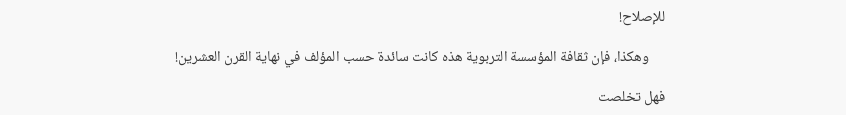للإصلاح!

     وهكذا، فإن ثقافة المؤسسة التربوية هذه كانت سائدة حسب المؤلف في نهاية القرن العشرين!

فهل تخلصت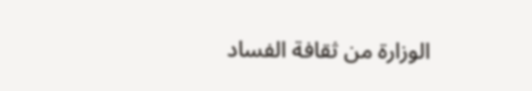الوزارة من ثقافة الفساد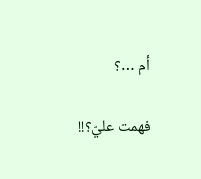أم …؟

فهمت عليّ؟!!